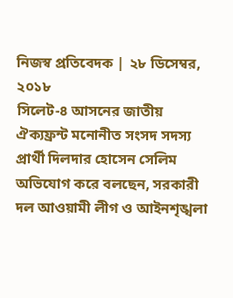নিজস্ব প্রতিবেদক | ২৮ ডিসেম্বর, ২০১৮
সিলেট-৪ আসনের জাতীয় ঐক্যফ্রন্ট মনোনীত সংসদ সদস্য প্রার্থী দিলদার হোসেন সেলিম অভিযোগ করে বলছেন, সরকারী দল আওয়ামী লীগ ও আইনশৃঙ্খলা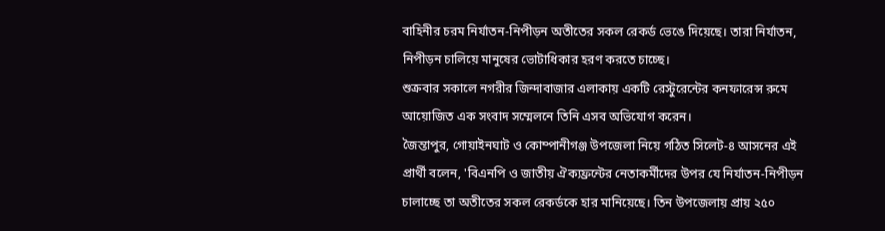বাহিনীর চরম নির্যাতন-নিপীড়ন অতীতের সকল রেকর্ড ভেঙে দিয়েছে। তারা নির্যাতন, নিপীড়ন চালিয়ে মানুষের ভোটাধিকার হরণ করতে চাচ্ছে।
শুক্রবার সকালে নগরীর জিন্দাবাজার এলাকায় একটি রেস্টুরেন্টের কনফারেন্স রুমে আয়োজিত এক সংবাদ সম্মেলনে তিনি এসব অভিযোগ করেন।
জৈন্তাপুর, গোয়াইনঘাট ও কোম্পানীগঞ্জ উপজেলা নিয়ে গঠিত সিলেট-৪ আসনের এই প্রার্থী বলেন, 'বিএনপি ও জাতীয় ঐক্যফ্রন্টের নেতাকর্মীদের উপর যে নির্যাতন-নিপীড়ন চালাচ্ছে তা অতীতের সকল রেকর্ডকে হার মানিয়েছে। তিন উপজেলায় প্রায় ২৫০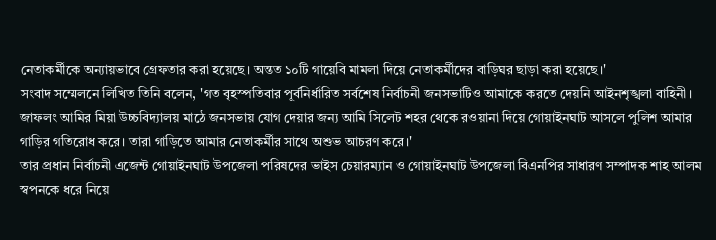নেতাকর্মীকে অন্যায়ভাবে গ্রেফতার করা হয়েছে। অন্তত ১০টি গায়েবি মামলা দিয়ে নেতাকর্মীদের বাড়িঘর ছাড়া করা হয়েছে।'
সংবাদ সম্মেলনে লিখিত তিনি বলেন, 'গত বৃহস্পতিবার পূর্বনির্ধারিত সর্বশেষ নির্বাচনী জনসভাটিও আমাকে করতে দেয়নি আইনশৃঙ্খলা বাহিনী। জাফলং আমির মিয়া উচ্চবিদ্যালয় মাঠে জনসভায় যোগ দেয়ার জন্য আমি সিলেট শহর থেকে রওয়ানা দিয়ে গোয়াইনঘাট আসলে পুলিশ আমার গাড়ির গতিরোধ করে। তারা গাড়িতে আমার নেতাকর্মীর সাথে অশুভ আচরণ করে।'
তার প্রধান নির্বাচনী এজেন্ট গোয়াইনঘাট উপজেলা পরিষদের ভাইস চেয়ারম্যান ও গোয়াইনঘাট উপজেলা বিএনপির সাধারণ সম্পাদক শাহ আলম স্বপনকে ধরে নিয়ে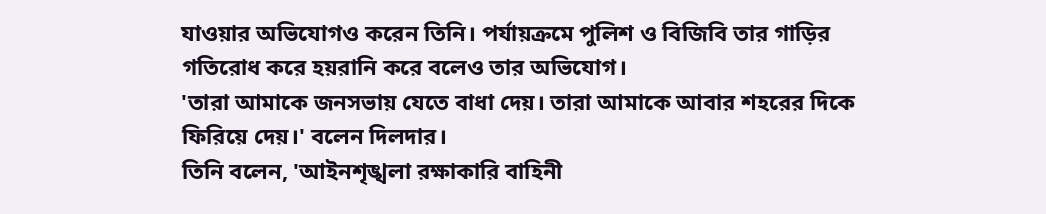যাওয়ার অভিযোগও করেন তিনি। পর্যায়ক্রমে পুলিশ ও বিজিবি তার গাড়ির গতিরোধ করে হয়রানি করে বলেও তার অভিযোগ।
'তারা আমাকে জনসভায় যেতে বাধা দেয়। তারা আমাকে আবার শহরের দিকে ফিরিয়ে দেয়।' বলেন দিলদার।
তিনি বলেন, 'আইনশৃঙ্খলা রক্ষাকারি বাহিনী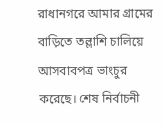রাধানগরে আমার গ্রামের বাড়িতে তল্লাশি চালিয়ে আসবাবপত্র ভাংচুর করেছে। শেষ নির্বাচনী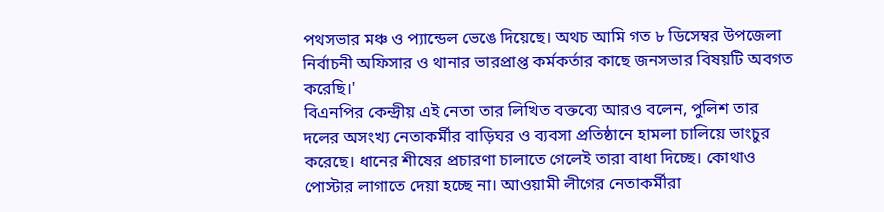পথসভার মঞ্চ ও প্যান্ডেল ভেঙে দিয়েছে। অথচ আমি গত ৮ ডিসেম্বর উপজেলা নির্বাচনী অফিসার ও থানার ভারপ্রাপ্ত কর্মকর্তার কাছে জনসভার বিষয়টি অবগত করেছি।'
বিএনপির কেন্দ্রীয় এই নেতা তার লিখিত বক্তব্যে আরও বলেন, পুলিশ তার দলের অসংখ্য নেতাকর্মীর বাড়িঘর ও ব্যবসা প্রতিষ্ঠানে হামলা চালিয়ে ভাংচুর করেছে। ধানের শীষের প্রচারণা চালাতে গেলেই তারা বাধা দিচ্ছে। কোথাও পোস্টার লাগাতে দেয়া হচ্ছে না। আওয়ামী লীগের নেতাকর্মীরা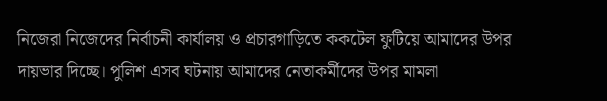নিজেরা নিজেদের নির্বাচনী কার্যালয় ও প্রচারগাড়িতে ককটেল ফুটিয়ে আমাদের উপর দায়ভার দিচ্ছে। পুলিশ এসব ঘটনায় আমাদের নেতাকর্মীদের উপর মামলা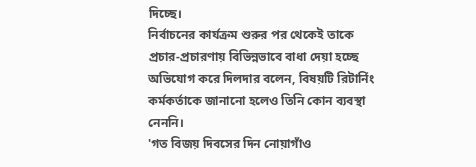দিচ্ছে।
নির্বাচনের কার্যক্রম শুরুর পর থেকেই তাকে প্রচার-প্রচারণায় বিভিন্নভাবে বাধা দেয়া হচ্ছে অভিযোগ করে দিলদার বলেন, বিষয়টি রিটার্নিং কর্মকর্তাকে জানানো হলেও তিনি কোন ব্যবস্থা নেননি।
'গত বিজয় দিবসের দিন নোয়াগাঁও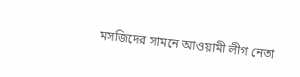মসজিদের সামনে আওয়ামী লীগ নেতা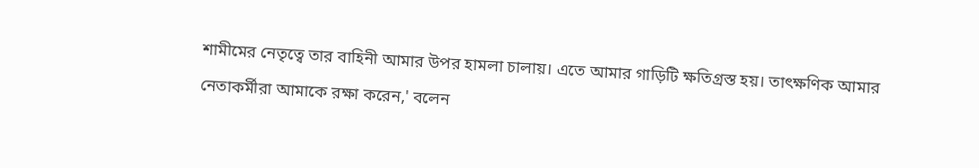শামীমের নেতৃত্বে তার বাহিনী আমার উপর হামলা চালায়। এতে আমার গাড়িটি ক্ষতিগ্রস্ত হয়। তাৎক্ষণিক আমার নেতাকর্মীরা আমাকে রক্ষা করেন,' বলেন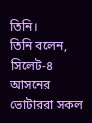তিনি।
তিনি বলেন, সিলেট-৪ আসনের ভোটাররা সকল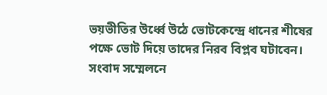ভয়ভীতির উর্ধ্বে উঠে ভোটকেন্দ্রে ধানের শীষের পক্ষে ভোট দিয়ে তাদের নিরব বিপ্লব ঘটাবেন। সংবাদ সম্মেলনে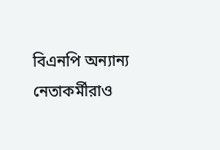বিএনপি অন্যান্য নেতাকর্মীরাও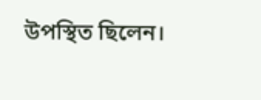উপস্থিত ছিলেন।